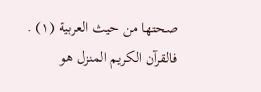صحتها من حيث العربية (١) .
فالقرآن الكريم المنزل هو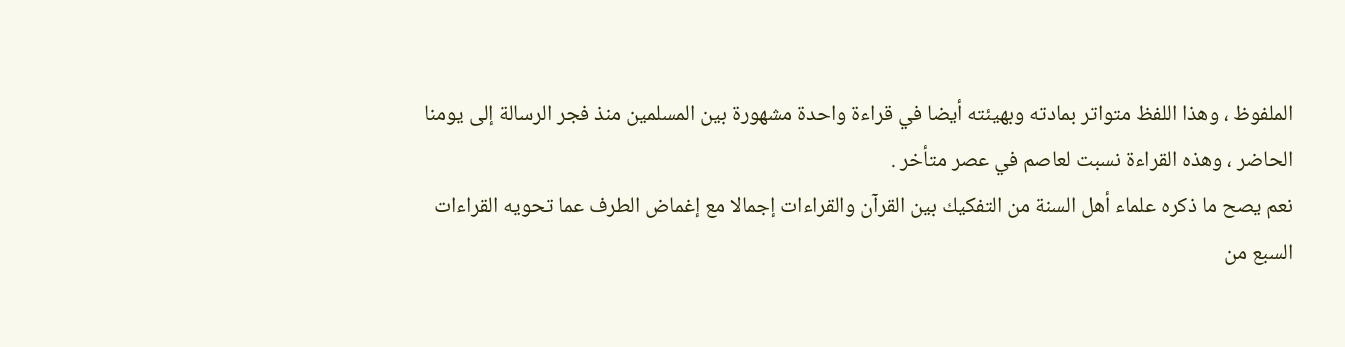الملفوظ ، وهذا اللفظ متواتر بمادته وبهيئته أيضا في قراءة واحدة مشهورة بين المسلمين منذ فجر الرسالة إلی يومنا الحاضر ، وهذه القراءة نسبت لعاصم في عصر متأخر .
نعم يصح ما ذكره علماء أهل السنة من التفكيك بين القرآن والقراءات إجمالا مع إغماض الطرف عما تحويه القراءات السبع من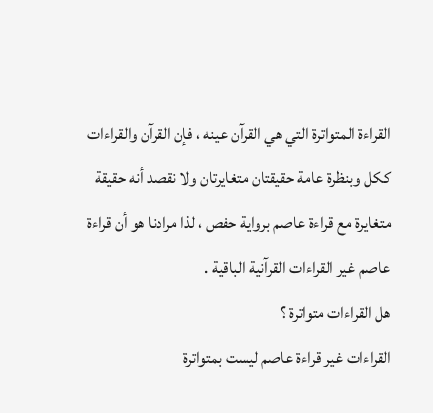القراءة المتواترة التي هي القرآن عينه ، فإن القرآن والقراءات ككل وبنظرة عامة حقيقتان متغايرتان ولا نقصد أنه حقيقة متغايرة مع قراءة عاصم برواية حفص ، لذا مرادنا هو أن قراءة عاصم غير القراءات القرآنية الباقية .
هل القراءات متواترة ؟
القراءات غير قراءة عاصم ليست بمتواترة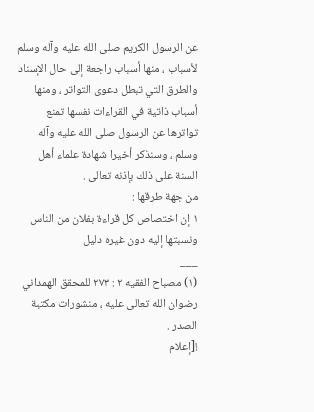عن الرسول الكريم صلی الله عليه وآله وسلم لأسباب ، منها أسباب راجعة إلی حال الإسناد والطرق التي تبطل دعوی التواتر ، ومنها أسباب ذاتية في القراءات نفسها تمنع تواترها عن الرسول صلی الله عليه وآله وسلم ، وسنذكر أخيرا شهادة علماء أهل السنة علی ذلك بإذنه تعالی .
من جهة طرقها :
١ إن اختصاص كل قراءة بفلان من الناس ونسبتها إليه دون غيره دليل
___
(١) مصباح الفقيه ٢ : ٢٧٣ للمحقق الهمداني رضوان الله تعالی عليه ، منشورات مكتبة الصدر .
![إعلام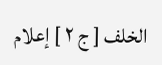الخلف [ ج ٢ ] إعلام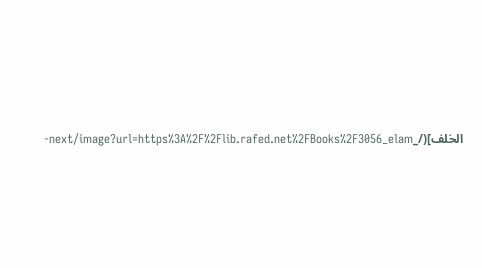الخلف](/_next/image?url=https%3A%2F%2Flib.rafed.net%2FBooks%2F3056_elam-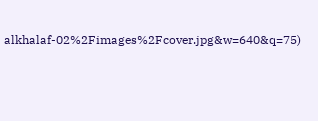alkhalaf-02%2Fimages%2Fcover.jpg&w=640&q=75)